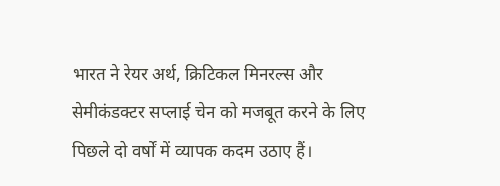भारत ने रेयर अर्थ, क्रिटिकल मिनरल्स और सेमीकंडक्टर सप्लाई चेन को मजबूत करने के लिए पिछले दो वर्षों में व्यापक कदम उठाए हैं।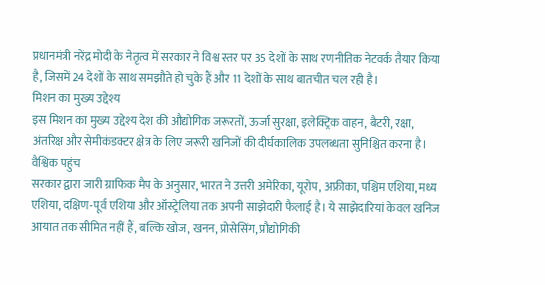प्रधानमंत्री नरेंद्र मोदी के नेतृत्व में सरकार ने विश्व स्तर पर 35 देशों के साथ रणनीतिक नेटवर्क तैयार किया है, जिसमें 24 देशों के साथ समझौते हो चुके हैं और 11 देशों के साथ बातचीत चल रही है।
मिशन का मुख्य उद्देश्य
इस मिशन का मुख्य उद्देश्य देश की औद्योगिक जरूरतों, ऊर्जा सुरक्षा, इलेक्ट्रिक वाहन, बैटरी, रक्षा, अंतरिक्ष और सेमीकंडक्टर क्षेत्र के लिए जरूरी खनिजों की दीर्घकालिक उपलब्धता सुनिश्चित करना है।
वैश्विक पहुंच
सरकार द्वारा जारी ग्राफिक मैप के अनुसार, भारत ने उत्तरी अमेरिका, यूरोप, अफ्रीका, पश्चिम एशिया, मध्य एशिया, दक्षिण-पूर्व एशिया और ऑस्ट्रेलिया तक अपनी साझेदारी फैलाई है। ये साझेदारियां केवल खनिज आयात तक सीमित नहीं हैं, बल्कि खोज, खनन, प्रोसेसिंग, प्रौद्योगिकी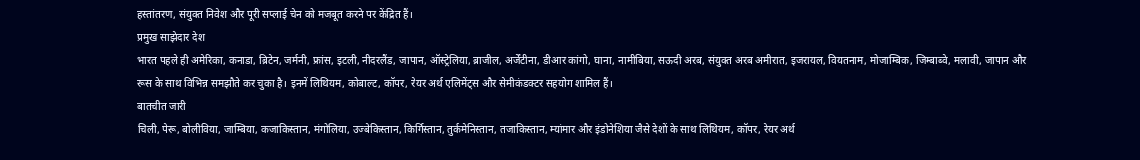हस्तांतरण, संयुक्त निवेश और पूरी सप्लाई चेन को मजबूत करने पर केंद्रित हैं।
प्रमुख साझेदार देश
भारत पहले ही अमेरिका, कनाडा, ब्रिटेन, जर्मनी, फ्रांस, इटली, नीदरलैंड, जापान, ऑस्ट्रेलिया, ब्राजील, अर्जेंटीना, डीआर कांगो, घाना, नामीबिया, सऊदी अरब, संयुक्त अरब अमीरात, इजरायल, वियतनाम, मोजाम्बिक, जिम्बाब्वे, मलावी, जापान और रूस के साथ विभिन्न समझौते कर चुका है। इनमें लिथियम, कोबाल्ट, कॉपर, रेयर अर्थ एलिमेंट्स और सेमीकंडक्टर सहयोग शामिल हैं।
बातचीत जारी
चिली, पेरू, बोलीविया, जाम्बिया, कजाकिस्तान, मंगोलिया, उज्बेकिस्तान, किर्गिस्तान, तुर्कमेनिस्तान, तजाकिस्तान, म्यांमार और इंडोनेशिया जैसे देशों के साथ लिथियम, कॉपर, रेयर अर्थ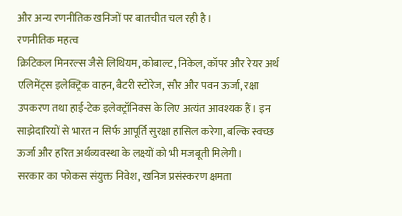और अन्य रणनीतिक खनिजों पर बातचीत चल रही है।
रणनीतिक महत्व
क्रिटिकल मिनरल्स जैसे लिथियम, कोबाल्ट, निकेल, कॉपर और रेयर अर्थ एलिमेंट्स इलेक्ट्रिक वाहन, बैटरी स्टोरेज, सौर और पवन ऊर्जा, रक्षा उपकरण तथा हाई-टेक इलेक्ट्रॉनिक्स के लिए अत्यंत आवश्यक हैं। इन साझेदारियों से भारत न सिर्फ आपूर्ति सुरक्षा हासिल करेगा, बल्कि स्वच्छ ऊर्जा और हरित अर्थव्यवस्था के लक्ष्यों को भी मजबूती मिलेगी।
सरकार का फोकस संयुक्त निवेश, खनिज प्रसंस्करण क्षमता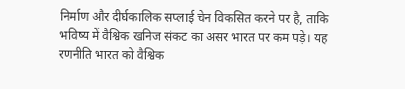निर्माण और दीर्घकालिक सप्लाई चेन विकसित करने पर है, ताकि भविष्य में वैश्विक खनिज संकट का असर भारत पर कम पड़े। यह रणनीति भारत को वैश्विक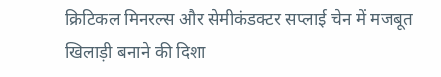क्रिटिकल मिनरल्स और सेमीकंडक्टर सप्लाई चेन में मजबूत खिलाड़ी बनाने की दिशा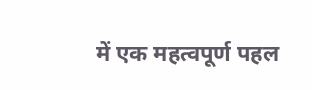में एक महत्वपूर्ण पहल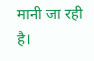मानी जा रही है।